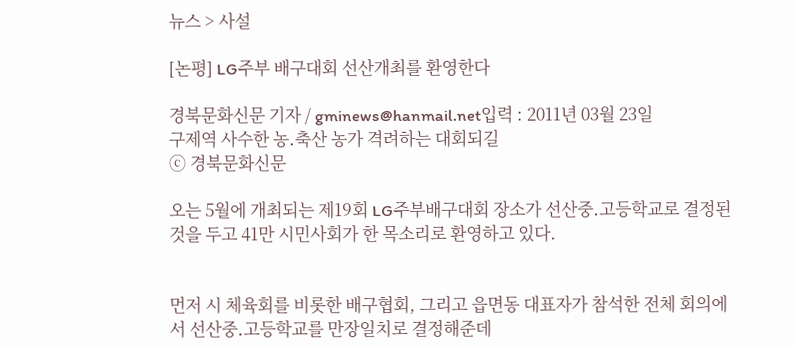뉴스 > 사설

[논평] LG주부 배구대회 선산개최를 환영한다

경북문화신문 기자 / gminews@hanmail.net입력 : 2011년 03월 23일
구제역 사수한 농․축산 농가 격려하는 대회되길
ⓒ 경북문화신문

오는 5월에 개최되는 제19회 LG주부배구대회 장소가 선산중․고등학교로 결정된 것을 두고 41만 시민사회가 한 목소리로 환영하고 있다.


먼저 시 체육회를 비롯한 배구협회, 그리고 읍면동 대표자가 참석한 전체 회의에서 선산중․고등학교를 만장일치로 결정해준데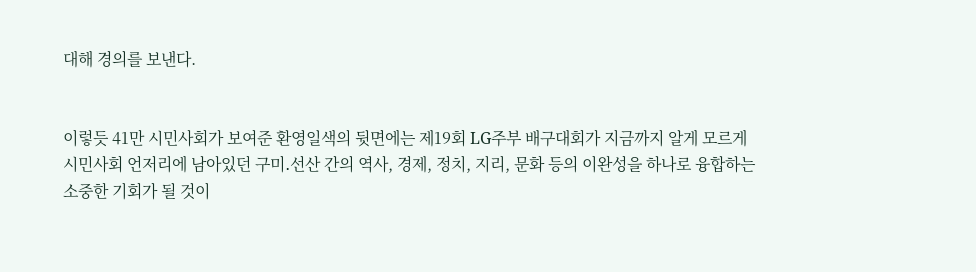대해 경의를 보낸다.


이렇듯 41만 시민사회가 보여준 환영일색의 뒷면에는 제19회 LG주부 배구대회가 지금까지 알게 모르게 시민사회 언저리에 남아있던 구미․선산 간의 역사, 경제, 정치, 지리, 문화 등의 이완성을 하나로 융합하는 소중한 기회가 될 것이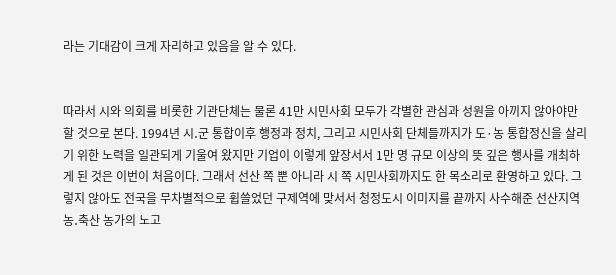라는 기대감이 크게 자리하고 있음을 알 수 있다.


따라서 시와 의회를 비롯한 기관단체는 물론 41만 시민사회 모두가 각별한 관심과 성원을 아끼지 않아야만 할 것으로 본다. 1994년 시․군 통합이후 행정과 정치, 그리고 시민사회 단체들까지가 도·농 통합정신을 살리기 위한 노력을 일관되게 기울여 왔지만 기업이 이렇게 앞장서서 1만 명 규모 이상의 뜻 깊은 행사를 개최하게 된 것은 이번이 처음이다. 그래서 선산 쪽 뿐 아니라 시 쪽 시민사회까지도 한 목소리로 환영하고 있다. 그렇지 않아도 전국을 무차별적으로 휩쓸었던 구제역에 맞서서 청정도시 이미지를 끝까지 사수해준 선산지역 농․축산 농가의 노고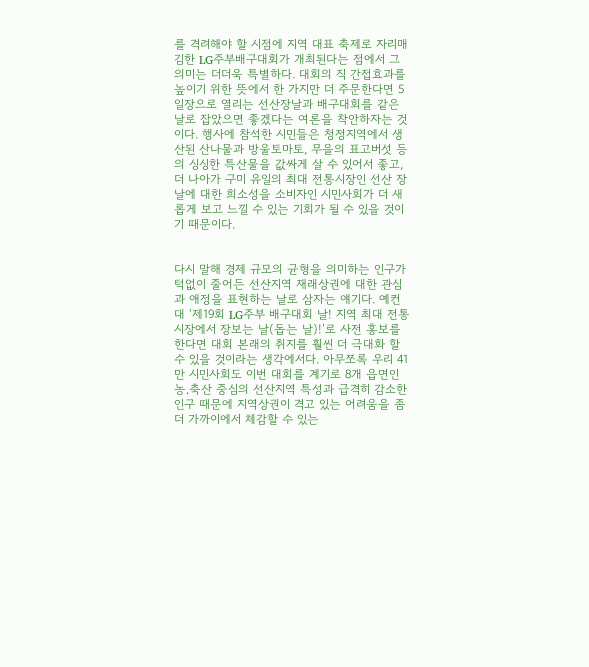를 격려해야 할 시점에 지역 대표 축제로 자리매김한 LG주부배구대회가 개최된다는 점에서 그 의미는 더더욱 특별하다. 대회의 직 간접효과를 높이기 위한 뜻에서 한 가지만 더 주문한다면 5일장으로 열리는 선산장날과 배구대회를 같은 날로 잡았으면 좋겠다는 여론을 착안하자는 것이다. 행사에 참석한 시민들은 청정지역에서 생산된 산나물과 방울토마토, 무을의 표고버섯 등의 싱싱한 특산물을 값싸게 살 수 있어서 좋고, 더 나아가 구미 유일의 최대 전통시장인 선산 장날에 대한 희소성을 소비자인 시민사회가 더 새롭게 보고 느낄 수 있는 기회가 될 수 있을 것이기 때문이다.


다시 말해 경제 규모의 균형을 의미하는 인구가 턱없이 줄어든 선산지역 재래상권에 대한 관심과 애정을 표현하는 날로 삼자는 얘기다. 예컨대 ‘제19회 LG주부 배구대회 날! 지역 최대 전통시장에서 장보는 날(돕는 날)!’로 사전 홍보를 한다면 대회 본래의 취지를 훨씬 더 극대화 할 수 있을 것이라는 생각에서다. 아무쪼록 우리 41만 시민사회도 이번 대회를 계기로 8개 읍면인 농․축산 중심의 선산지역 특성과 급격히 감소한 인구 때문에 지역상권이 격고 있는 어려움을 좀 더 가까이에서 체감할 수 있는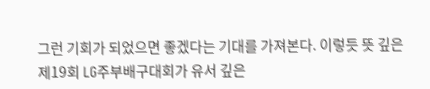그런 기회가 되었으면 좋겠다는 기대를 가져본다. 이렇듯 뜻 깊은 제19회 LG주부배구대회가 유서 깊은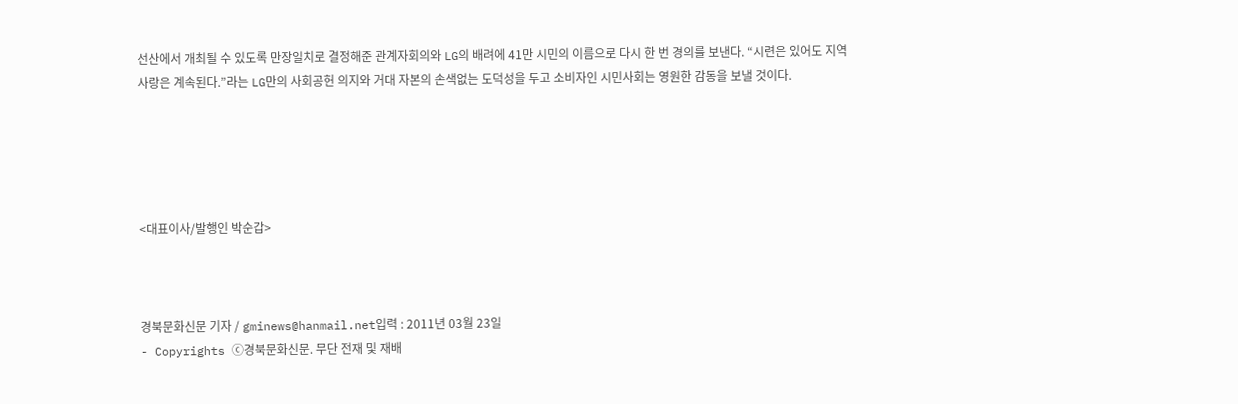선산에서 개최될 수 있도록 만장일치로 결정해준 관계자회의와 LG의 배려에 41만 시민의 이름으로 다시 한 번 경의를 보낸다. “시련은 있어도 지역사랑은 계속된다.”라는 LG만의 사회공헌 의지와 거대 자본의 손색없는 도덕성을 두고 소비자인 시민사회는 영원한 감동을 보낼 것이다.





<대표이사/발행인 박순갑>



경북문화신문 기자 / gminews@hanmail.net입력 : 2011년 03월 23일
- Copyrights ⓒ경북문화신문. 무단 전재 및 재배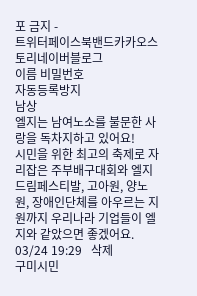포 금지 -
트위터페이스북밴드카카오스토리네이버블로그
이름 비밀번호
자동등록방지
남상
엘지는 남여노소를 불문한 사랑을 독차지하고 있어요!
시민을 위한 최고의 축제로 자리잡은 주부배구대회와 엘지 드림페스티발, 고아원, 양노원, 장애인단체를 아우르는 지원까지 우리나라 기업들이 엘지와 같았으면 좋겠어요.
03/24 19:29   삭제
구미시민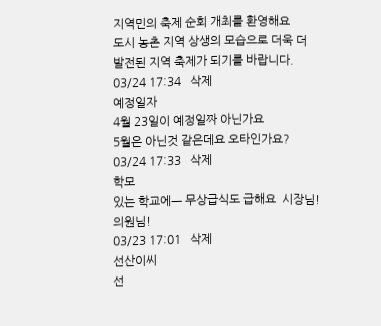지역민의 축제 순회 개최를 환영해요
도시 농촌 지역 상생의 모습으로 더욱 더 발전된 지역 축제가 되기를 바랍니다.
03/24 17:34   삭제
예정일자
4월 23일이 예정일짜 아닌가요
5월은 아닌것 같은데요 오타인가요?
03/24 17:33   삭제
학모
있는 학교에ㅡ 무상급식도 급해요  시장님!의원님!
03/23 17:01   삭제
선산이씨
선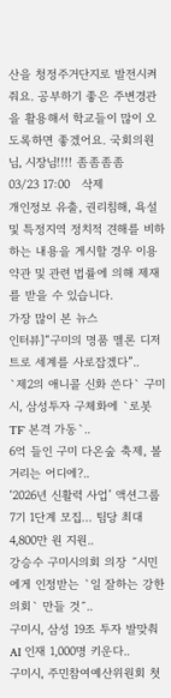산을 청정주거단지로 발전시켜줘요. 공부하기 좋은 주변경관을 활용해서 학교들이 많이 오도록하면 좋겠어요. 국회의원님, 시장님!!!! 좀좀좀좀
03/23 17:00   삭제
개인정보 유출, 권리침해, 욕설 및 특정지역 정치적 견해를 비하하는 내용을 게시할 경우 이용약관 및 관련 법률에 의해 제재를 받을 수 있습니다.
가장 많이 본 뉴스
인터뷰]“구미의 명품 멜론 디저트로 세계를 사로잡겠다”..
`제2의 애니콜 신화 쓴다` 구미시, 삼성투자 구체화에 `로봇 TF` 본격 가동`..
6억 들인 구미 다온숲 축제, 볼거리는 어디에?..
‘2026년 신활력 사업’ 액션그룹 7기 1단계 모집… 팀당 최대 4,800만 원 지원..
강승수 구미시의회 의장 ˝시민에게 인정받는 `일 잘하는 강한 의회` 만들 것˝..
구미시, 삼성 19조 투자 발맞춰 AI 인재 1,000명 키운다..
구미시, 주민참여예산위원회 첫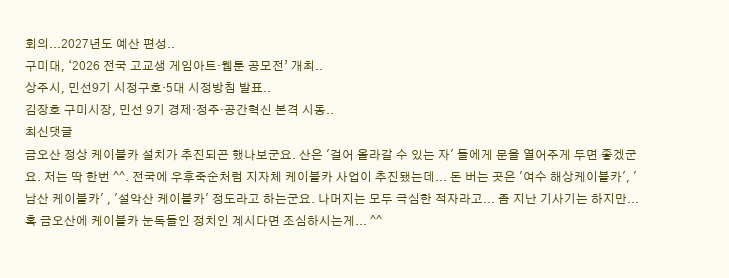회의...2027년도 예산 편성..
구미대, ‘2026 전국 고교생 게임아트·웹툰 공모전’ 개최..
상주시, 민선9기 시정구호·5대 시정방침 발표..
김장호 구미시장, 민선 9기 경제·정주·공간혁신 본격 시동..
최신댓글
금오산 정상 케이블카 설치가 추진되곤 했나보군요. 산은 '걸어 올라갈 수 있는 자' 들에게 문을 열어주게 두면 좋겠군요. 저는 딱 한번 ^^. 전국에 우후죽순처럼 지자체 케이블카 사업이 추진됐는데... 돈 버는 곳은 '여수 해상케이블카', '남산 케이블카' , '설악산 케이블카' 정도라고 하는군요. 나머지는 모두 극심한 적자라고... 좀 지난 기사기는 하지만... 혹 금오산에 케이블카 눈독들인 정치인 계시다면 조심하시는게... ^^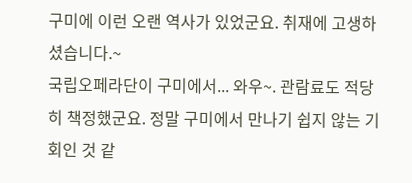구미에 이런 오랜 역사가 있었군요. 취재에 고생하셨습니다.~
국립오페라단이 구미에서... 와우~. 관람료도 적당히 책정했군요. 정말 구미에서 만나기 쉽지 않는 기회인 것 같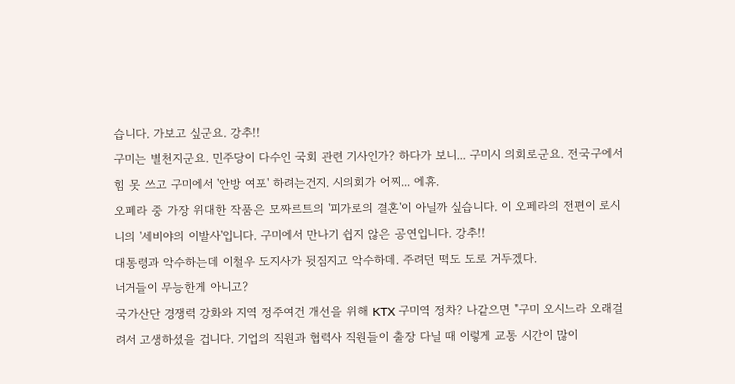습니다. 가보고 싶군요. 강추!!
구미는 별천지군요. 민주당이 다수인 국회 관련 기사인가? 하다가 보니... 구미시 의회로군요. 전국구에서 힘 못 쓰고 구미에서 '안방 여포' 하려는건지. 시의회가 어찌... 에휴.
오폐라 중 가장 위대한 작품은 모짜르트의 '피가로의 결혼'이 아닐까 싶습니다. 이 오페라의 전편이 로시니의 '세비야의 이발사'입니다. 구미에서 만나기 쉽지 않은 공연입니다. 강추!!
대통령과 악수하는데 이철우 도지사가 뒷짐지고 악수하데. 주려던 떡도 도로 거두겠다.
너거들이 무능한게 아니고?
국가산단 경쟁력 강화와 지역 정주여건 개선을 위해 KTX 구미역 정차? 나같으면 "구미 오시느라 오래걸려서 고생하셨을 겁니다. 기업의 직원과 협력사 직원들이 출장 다닐 때 이렇게 교통 시간이 많이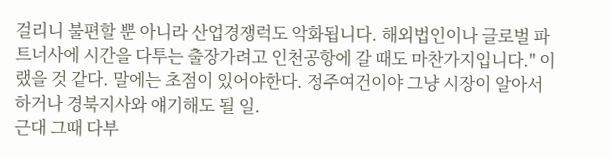걸리니 불편할 뿐 아니라 산업경쟁럭도 악화됩니다. 해외법인이나 글로벌 파트너사에 시간을 다투는 출장가려고 인천공항에 갈 때도 마찬가지입니다." 이랬을 것 같다. 말에는 초점이 있어야한다. 정주여건이야 그냥 시장이 알아서 하거나 경북지사와 얘기해도 될 일.
근대 그때 다부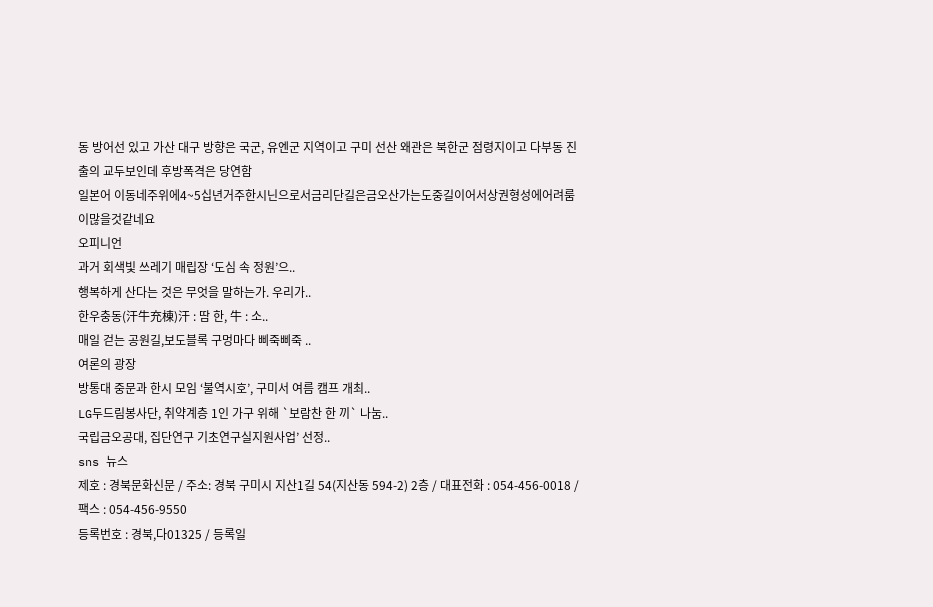동 방어선 있고 가산 대구 방향은 국군, 유엔군 지역이고 구미 선산 왜관은 북한군 점령지이고 다부동 진출의 교두보인데 후방폭격은 당연함
일본어 이동네주위에4~5십년거주한시닌으로서금리단길은금오산가는도중길이어서상권형성에어려룸이많을것같네요
오피니언
과거 회색빛 쓰레기 매립장 ‘도심 속 정원’으..
행복하게 산다는 것은 무엇을 말하는가. 우리가..
한우충동(汗牛充棟)汗 : 땀 한, 牛 : 소..
매일 걷는 공원길,보도블록 구멍마다 삐죽삐죽 ..
여론의 광장
방통대 중문과 한시 모임 ‘불역시호’, 구미서 여름 캠프 개최..
LG두드림봉사단, 취약계층 1인 가구 위해 `보람찬 한 끼` 나눔..
국립금오공대, 집단연구 기초연구실지원사업’ 선정..
sns 뉴스
제호 : 경북문화신문 / 주소: 경북 구미시 지산1길 54(지산동 594-2) 2층 / 대표전화 : 054-456-0018 / 팩스 : 054-456-9550
등록번호 : 경북,다01325 / 등록일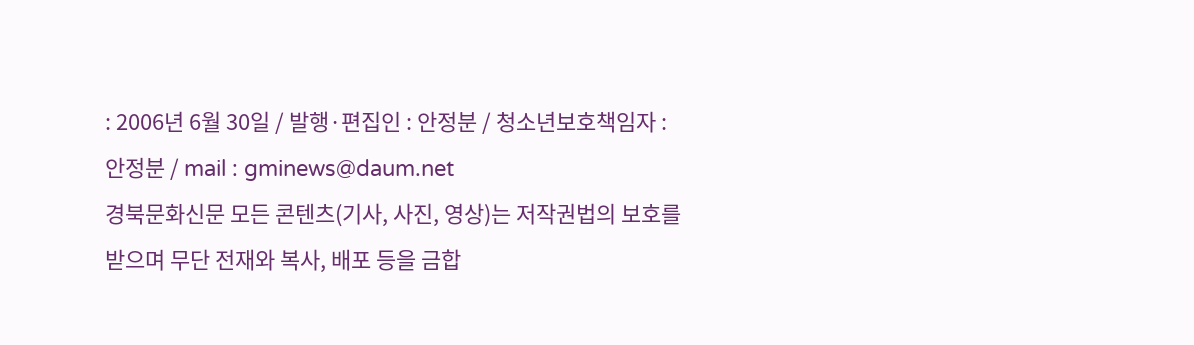: 2006년 6월 30일 / 발행·편집인 : 안정분 / 청소년보호책임자 : 안정분 / mail : gminews@daum.net
경북문화신문 모든 콘텐츠(기사, 사진, 영상)는 저작권법의 보호를 받으며 무단 전재와 복사, 배포 등을 금합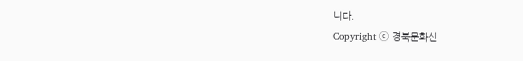니다.
Copyright ⓒ 경북문화신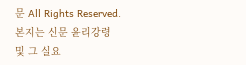문 All Rights Reserved. 본지는 신문 윤리강령 및 그 실요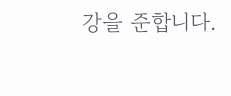강을 준합니다.